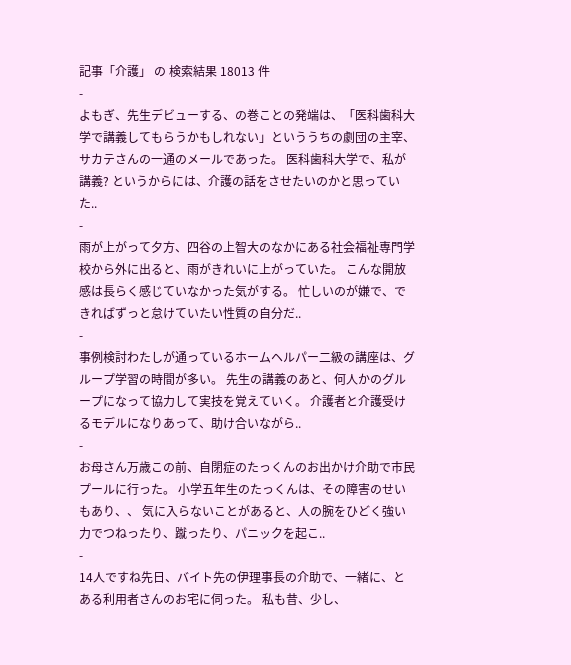記事「介護」 の 検索結果 18013 件
-
よもぎ、先生デビューする、の巻ことの発端は、「医科歯科大学で講義してもらうかもしれない」といううちの劇団の主宰、サカテさんの一通のメールであった。 医科歯科大学で、私が講義? というからには、介護の話をさせたいのかと思っていた..
-
雨が上がって夕方、四谷の上智大のなかにある社会福祉専門学校から外に出ると、雨がきれいに上がっていた。 こんな開放感は長らく感じていなかった気がする。 忙しいのが嫌で、できればずっと怠けていたい性質の自分だ..
-
事例検討わたしが通っているホームヘルパー二級の講座は、グループ学習の時間が多い。 先生の講義のあと、何人かのグループになって協力して実技を覚えていく。 介護者と介護受けるモデルになりあって、助け合いながら..
-
お母さん万歳この前、自閉症のたっくんのお出かけ介助で市民プールに行った。 小学五年生のたっくんは、その障害のせいもあり、、 気に入らないことがあると、人の腕をひどく強い力でつねったり、蹴ったり、パニックを起こ..
-
14人ですね先日、バイト先の伊理事長の介助で、一緒に、とある利用者さんのお宅に伺った。 私も昔、少し、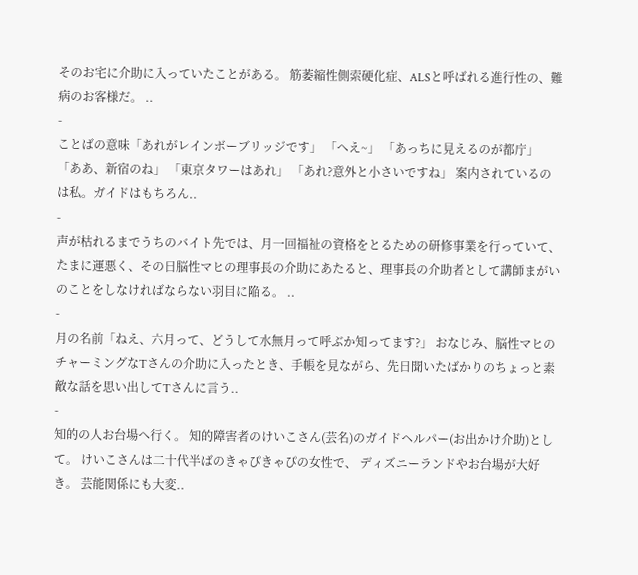そのお宅に介助に入っていたことがある。 筋萎縮性側索硬化症、ALSと呼ばれる進行性の、難病のお客様だ。 ..
-
ことばの意味「あれがレインボーブリッジです」 「へえ~」 「あっちに見えるのが都庁」 「ああ、新宿のね」 「東京タワーはあれ」 「あれ?意外と小さいですね」 案内されているのは私。ガイドはもちろん..
-
声が枯れるまでうちのバイト先では、月一回福祉の資格をとるための研修事業を行っていて、 たまに運悪く、その日脳性マヒの理事長の介助にあたると、理事長の介助者として講師まがいのことをしなければならない羽目に陥る。 ..
-
月の名前「ねえ、六月って、どうして水無月って呼ぶか知ってます?」 おなじみ、脳性マヒのチャーミングなTさんの介助に入ったとき、手帳を見ながら、先日聞いたばかりのちょっと素敵な話を思い出してTさんに言う..
-
知的の人お台場へ行く。 知的障害者のけいこさん(芸名)のガイドヘルパー(お出かけ介助)として。 けいこさんは二十代半ばのきゃぴきゃぴの女性で、 ディズニーランドやお台場が大好き。 芸能関係にも大変..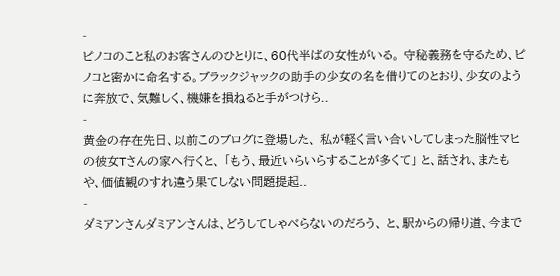-
ピノコのこと私のお客さんのひとりに、60代半ばの女性がいる。 守秘義務を守るため、ピノコと密かに命名する。ブラックジャックの助手の少女の名を借りてのとおり、少女のように奔放で、気難しく、機嫌を損ねると手がつけら..
-
黄金の存在先日、以前このブログに登場した、 私が軽く言い合いしてしまった脳性マヒの彼女Tさんの家へ行くと、 「もう、最近いらいらすることが多くて」 と、話され、またもや、価値観のすれ違う果てしない問題提起..
-
ダミアンさんダミアンさんは、どうしてしゃべらないのだろう、 と、駅からの帰り道、今まで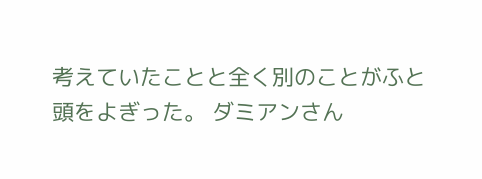考えていたことと全く別のことがふと頭をよぎった。 ダミアンさん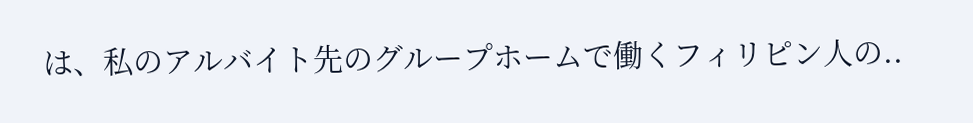は、私のアルバイト先のグループホームで働くフィリピン人の..